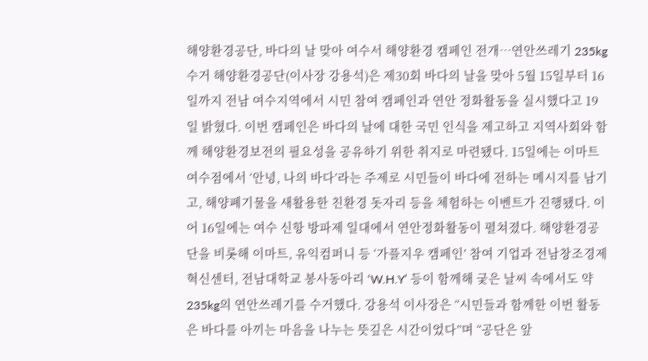해양환경공단, 바다의 날 맞아 여수서 해양환경 캠페인 전개…연안쓰레기 235kg 수거 해양환경공단(이사장 강용석)은 제30회 바다의 날을 맞아 5월 15일부터 16일까지 전남 여수지역에서 시민 참여 캠페인과 연안 정화활동을 실시했다고 19일 밝혔다. 이번 캠페인은 바다의 날에 대한 국민 인식을 제고하고 지역사회와 함께 해양환경보전의 필요성을 공유하기 위한 취지로 마련됐다. 15일에는 이마트 여수점에서 ‘안녕, 나의 바다’라는 주제로 시민들이 바다에 전하는 메시지를 남기고, 해양폐기물을 새활용한 친환경 돗자리 등을 체험하는 이벤트가 진행됐다. 이어 16일에는 여수 신항 방파제 일대에서 연안정화활동이 펼쳐졌다. 해양환경공단을 비롯해 이마트, 유익컴퍼니 등 ‘가플지우 캠페인’ 참여 기업과 전남창조경제혁신센터, 전남대학교 봉사동아리 ‘W.H.Y’ 등이 함께해 궂은 날씨 속에서도 약 235kg의 연안쓰레기를 수거했다. 강용석 이사장은 “시민들과 함께한 이번 활동은 바다를 아끼는 마음을 나누는 뜻깊은 시간이었다”며 “공단은 앞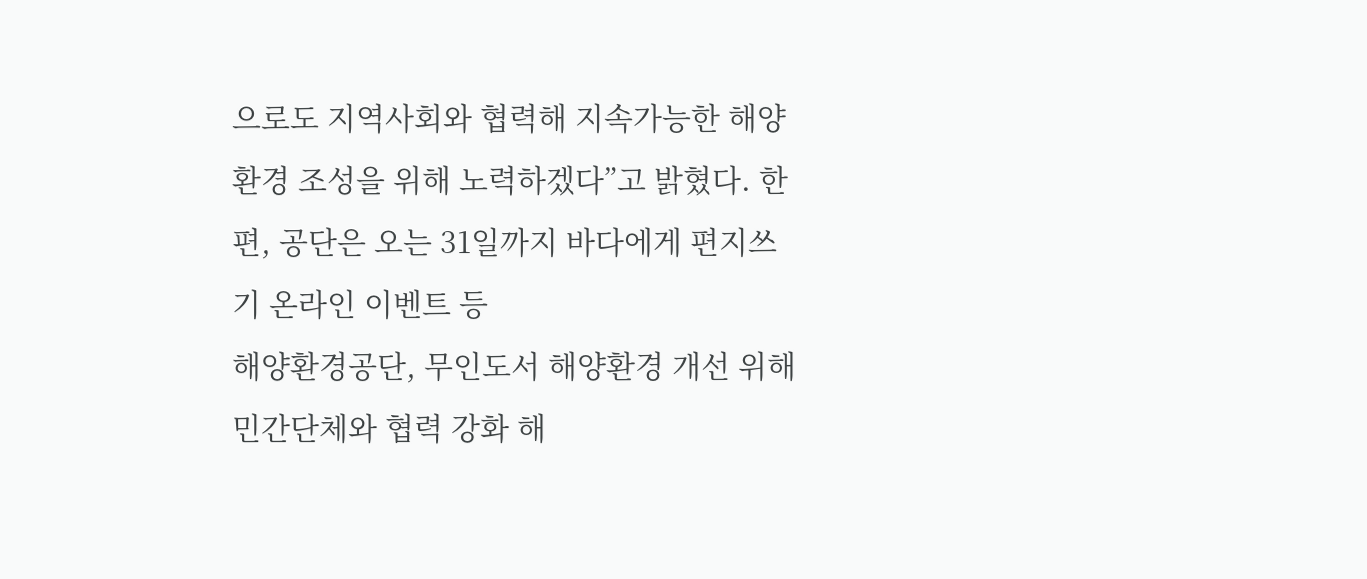으로도 지역사회와 협력해 지속가능한 해양환경 조성을 위해 노력하겠다”고 밝혔다. 한편, 공단은 오는 31일까지 바다에게 편지쓰기 온라인 이벤트 등
해양환경공단, 무인도서 해양환경 개선 위해 민간단체와 협력 강화 해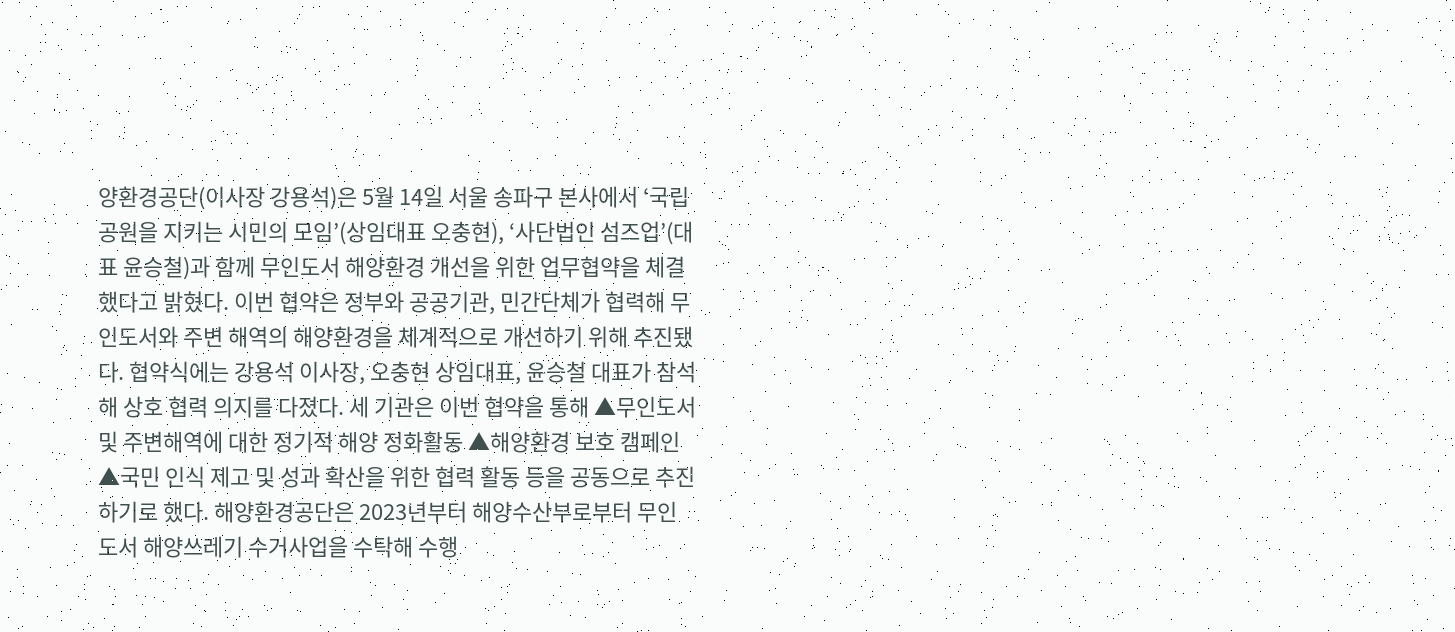양환경공단(이사장 강용석)은 5월 14일 서울 송파구 본사에서 ‘국립공원을 지키는 시민의 모임’(상임대표 오충현), ‘사단법인 섬즈업’(대표 윤승철)과 함께 무인도서 해양환경 개선을 위한 업무협약을 체결했다고 밝혔다. 이번 협약은 정부와 공공기관, 민간단체가 협력해 무인도서와 주변 해역의 해양환경을 체계적으로 개선하기 위해 추진됐다. 협약식에는 강용석 이사장, 오충현 상임대표, 윤승철 대표가 참석해 상호 협력 의지를 다졌다. 세 기관은 이번 협약을 통해 ▲무인도서 및 주변해역에 대한 정기적 해양 정화활동 ▲해양환경 보호 캠페인 ▲국민 인식 제고 및 성과 확산을 위한 협력 활동 등을 공동으로 추진하기로 했다. 해양환경공단은 2023년부터 해양수산부로부터 무인도서 해양쓰레기 수거사업을 수탁해 수행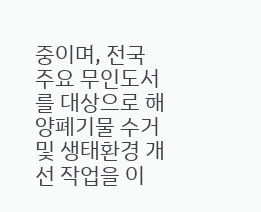중이며, 전국 주요 무인도서를 대상으로 해양폐기물 수거 및 생태환경 개선 작업을 이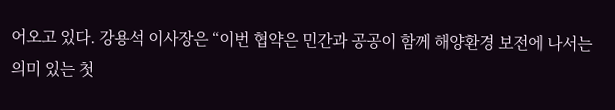어오고 있다. 강용석 이사장은 “이번 협약은 민간과 공공이 함께 해양환경 보전에 나서는 의미 있는 첫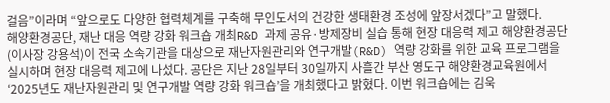걸음”이라며 “앞으로도 다양한 협력체계를 구축해 무인도서의 건강한 생태환경 조성에 앞장서겠다”고 말했다.
해양환경공단, 재난 대응 역량 강화 워크숍 개최R&D 과제 공유·방제장비 실습 통해 현장 대응력 제고 해양환경공단(이사장 강용석)이 전국 소속기관을 대상으로 재난자원관리와 연구개발(R&D) 역량 강화를 위한 교육 프로그램을 실시하며 현장 대응력 제고에 나섰다. 공단은 지난 28일부터 30일까지 사흘간 부산 영도구 해양환경교육원에서 ‘2025년도 재난자원관리 및 연구개발 역량 강화 워크숍’을 개최했다고 밝혔다. 이번 워크숍에는 김욱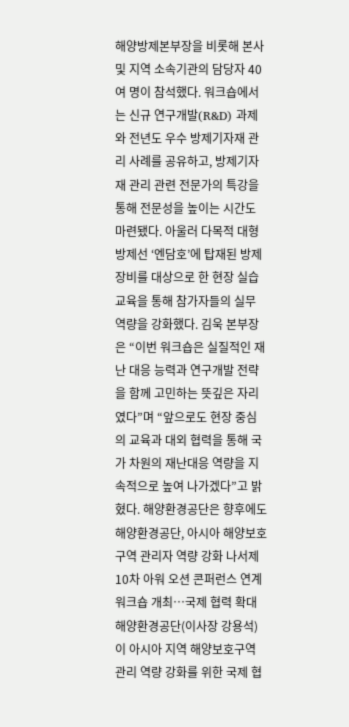해양방제본부장을 비롯해 본사 및 지역 소속기관의 담당자 40여 명이 참석했다. 워크숍에서는 신규 연구개발(R&D) 과제와 전년도 우수 방제기자재 관리 사례를 공유하고, 방제기자재 관리 관련 전문가의 특강을 통해 전문성을 높이는 시간도 마련됐다. 아울러 다목적 대형 방제선 ‘엔담호’에 탑재된 방제장비를 대상으로 한 현장 실습 교육을 통해 참가자들의 실무 역량을 강화했다. 김욱 본부장은 “이번 워크숍은 실질적인 재난 대응 능력과 연구개발 전략을 함께 고민하는 뜻깊은 자리였다”며 “앞으로도 현장 중심의 교육과 대외 협력을 통해 국가 차원의 재난대응 역량을 지속적으로 높여 나가겠다”고 밝혔다. 해양환경공단은 향후에도
해양환경공단, 아시아 해양보호구역 관리자 역량 강화 나서제10차 아워 오션 콘퍼런스 연계 워크숍 개최…국제 협력 확대 해양환경공단(이사장 강용석)이 아시아 지역 해양보호구역 관리 역량 강화를 위한 국제 협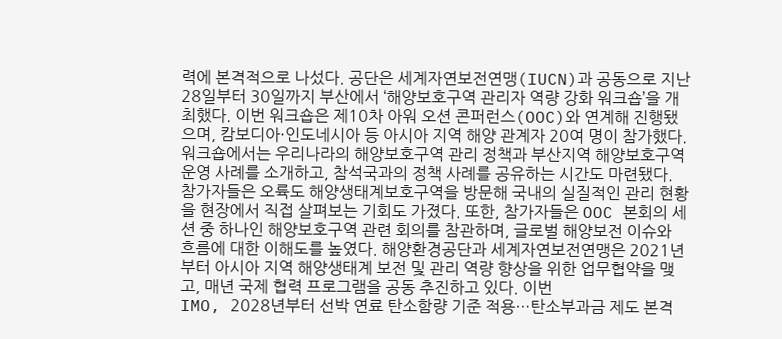력에 본격적으로 나섰다. 공단은 세계자연보전연맹(IUCN)과 공동으로 지난 28일부터 30일까지 부산에서 ‘해양보호구역 관리자 역량 강화 워크숍’을 개최했다. 이번 워크숍은 제10차 아워 오션 콘퍼런스(OOC)와 연계해 진행됐으며, 캄보디아·인도네시아 등 아시아 지역 해양 관계자 20여 명이 참가했다. 워크숍에서는 우리나라의 해양보호구역 관리 정책과 부산지역 해양보호구역 운영 사례를 소개하고, 참석국과의 정책 사례를 공유하는 시간도 마련됐다. 참가자들은 오륙도 해양생태계보호구역을 방문해 국내의 실질적인 관리 현황을 현장에서 직접 살펴보는 기회도 가졌다. 또한, 참가자들은 OOC 본회의 세션 중 하나인 해양보호구역 관련 회의를 참관하며, 글로벌 해양보전 이슈와 흐름에 대한 이해도를 높였다. 해양환경공단과 세계자연보전연맹은 2021년부터 아시아 지역 해양생태계 보전 및 관리 역량 향상을 위한 업무협약을 맺고, 매년 국제 협력 프로그램을 공동 추진하고 있다. 이번
IMO, 2028년부터 선박 연료 탄소함량 기준 적용…탄소부과금 제도 본격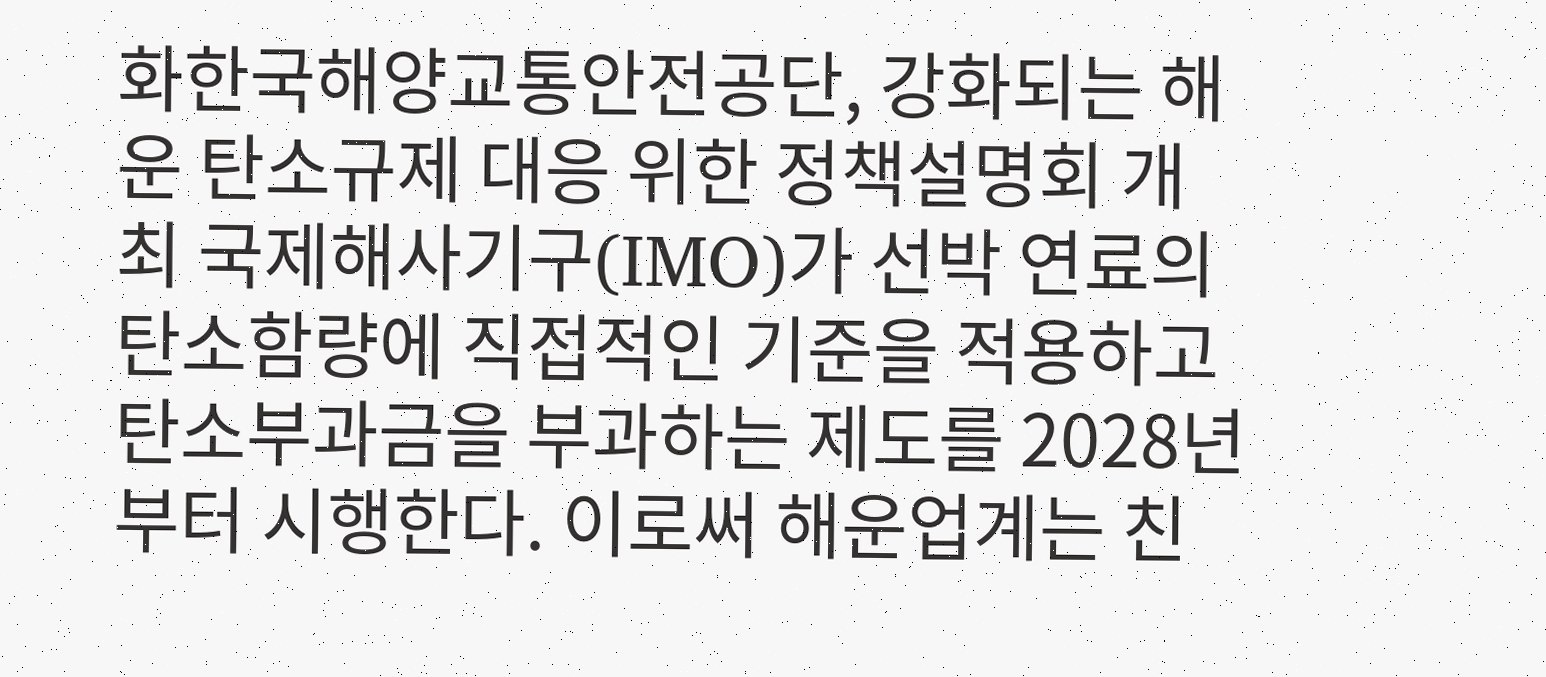화한국해양교통안전공단, 강화되는 해운 탄소규제 대응 위한 정책설명회 개최 국제해사기구(IMO)가 선박 연료의 탄소함량에 직접적인 기준을 적용하고 탄소부과금을 부과하는 제도를 2028년부터 시행한다. 이로써 해운업계는 친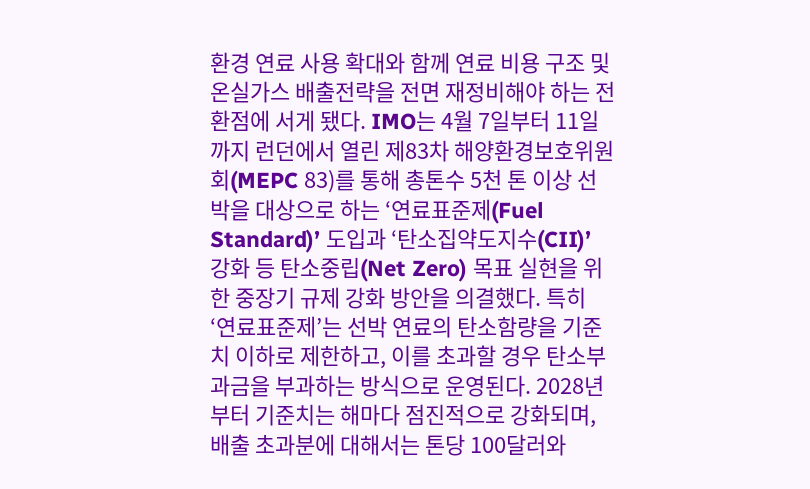환경 연료 사용 확대와 함께 연료 비용 구조 및 온실가스 배출전략을 전면 재정비해야 하는 전환점에 서게 됐다. IMO는 4월 7일부터 11일까지 런던에서 열린 제83차 해양환경보호위원회(MEPC 83)를 통해 총톤수 5천 톤 이상 선박을 대상으로 하는 ‘연료표준제(Fuel Standard)’ 도입과 ‘탄소집약도지수(CII)’ 강화 등 탄소중립(Net Zero) 목표 실현을 위한 중장기 규제 강화 방안을 의결했다. 특히 ‘연료표준제’는 선박 연료의 탄소함량을 기준치 이하로 제한하고, 이를 초과할 경우 탄소부과금을 부과하는 방식으로 운영된다. 2028년부터 기준치는 해마다 점진적으로 강화되며, 배출 초과분에 대해서는 톤당 100달러와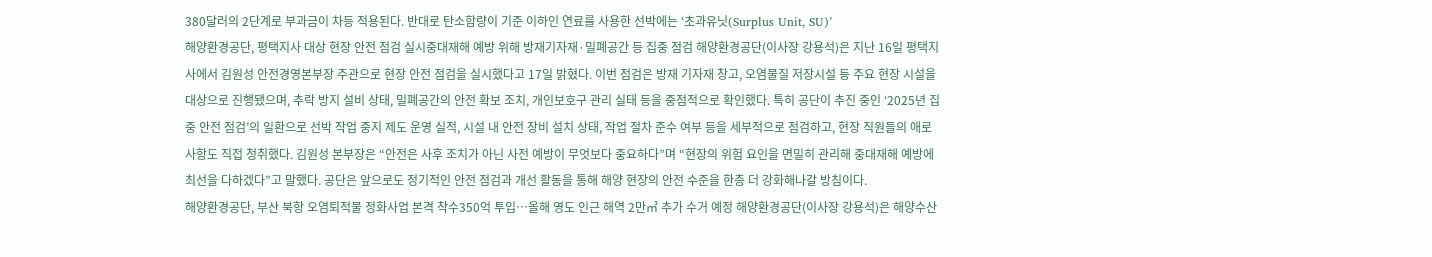380달러의 2단계로 부과금이 차등 적용된다. 반대로 탄소함량이 기준 이하인 연료를 사용한 선박에는 ‘초과유닛(Surplus Unit, SU)’
해양환경공단, 평택지사 대상 현장 안전 점검 실시중대재해 예방 위해 방재기자재·밀폐공간 등 집중 점검 해양환경공단(이사장 강용석)은 지난 16일 평택지사에서 김원성 안전경영본부장 주관으로 현장 안전 점검을 실시했다고 17일 밝혔다. 이번 점검은 방재 기자재 창고, 오염물질 저장시설 등 주요 현장 시설을 대상으로 진행됐으며, 추락 방지 설비 상태, 밀폐공간의 안전 확보 조치, 개인보호구 관리 실태 등을 중점적으로 확인했다. 특히 공단이 추진 중인 ‘2025년 집중 안전 점검’의 일환으로 선박 작업 중지 제도 운영 실적, 시설 내 안전 장비 설치 상태, 작업 절차 준수 여부 등을 세부적으로 점검하고, 현장 직원들의 애로사항도 직접 청취했다. 김원성 본부장은 “안전은 사후 조치가 아닌 사전 예방이 무엇보다 중요하다”며 “현장의 위험 요인을 면밀히 관리해 중대재해 예방에 최선을 다하겠다”고 말했다. 공단은 앞으로도 정기적인 안전 점검과 개선 활동을 통해 해양 현장의 안전 수준을 한층 더 강화해나갈 방침이다.
해양환경공단, 부산 북항 오염퇴적물 정화사업 본격 착수350억 투입…올해 영도 인근 해역 2만㎥ 추가 수거 예정 해양환경공단(이사장 강용석)은 해양수산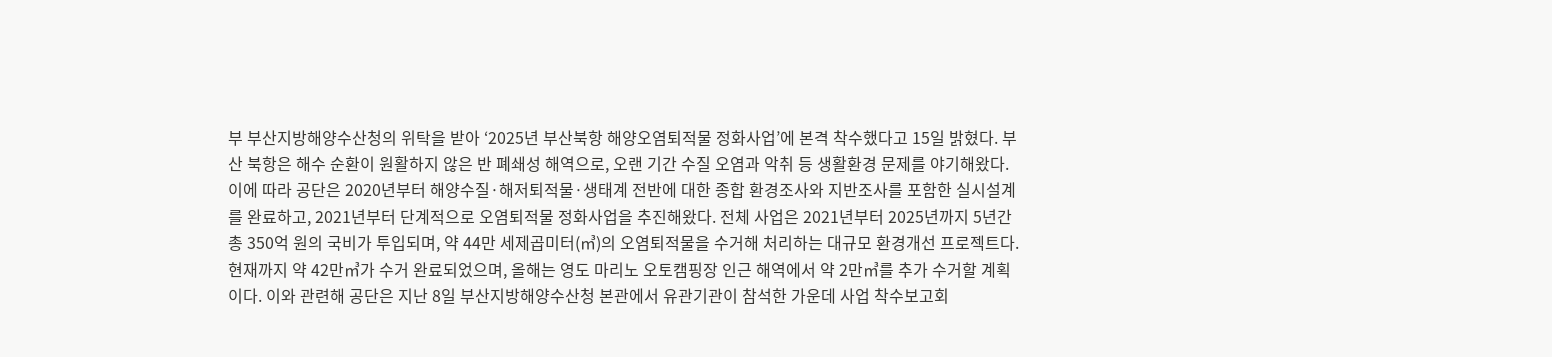부 부산지방해양수산청의 위탁을 받아 ‘2025년 부산북항 해양오염퇴적물 정화사업’에 본격 착수했다고 15일 밝혔다. 부산 북항은 해수 순환이 원활하지 않은 반 폐쇄성 해역으로, 오랜 기간 수질 오염과 악취 등 생활환경 문제를 야기해왔다. 이에 따라 공단은 2020년부터 해양수질·해저퇴적물·생태계 전반에 대한 종합 환경조사와 지반조사를 포함한 실시설계를 완료하고, 2021년부터 단계적으로 오염퇴적물 정화사업을 추진해왔다. 전체 사업은 2021년부터 2025년까지 5년간 총 350억 원의 국비가 투입되며, 약 44만 세제곱미터(㎥)의 오염퇴적물을 수거해 처리하는 대규모 환경개선 프로젝트다. 현재까지 약 42만㎥가 수거 완료되었으며, 올해는 영도 마리노 오토캠핑장 인근 해역에서 약 2만㎥를 추가 수거할 계획이다. 이와 관련해 공단은 지난 8일 부산지방해양수산청 본관에서 유관기관이 참석한 가운데 사업 착수보고회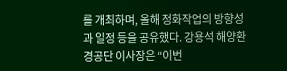를 개최하며, 올해 정화작업의 방향성과 일정 등을 공유했다. 강용석 해양환경공단 이사장은 “이번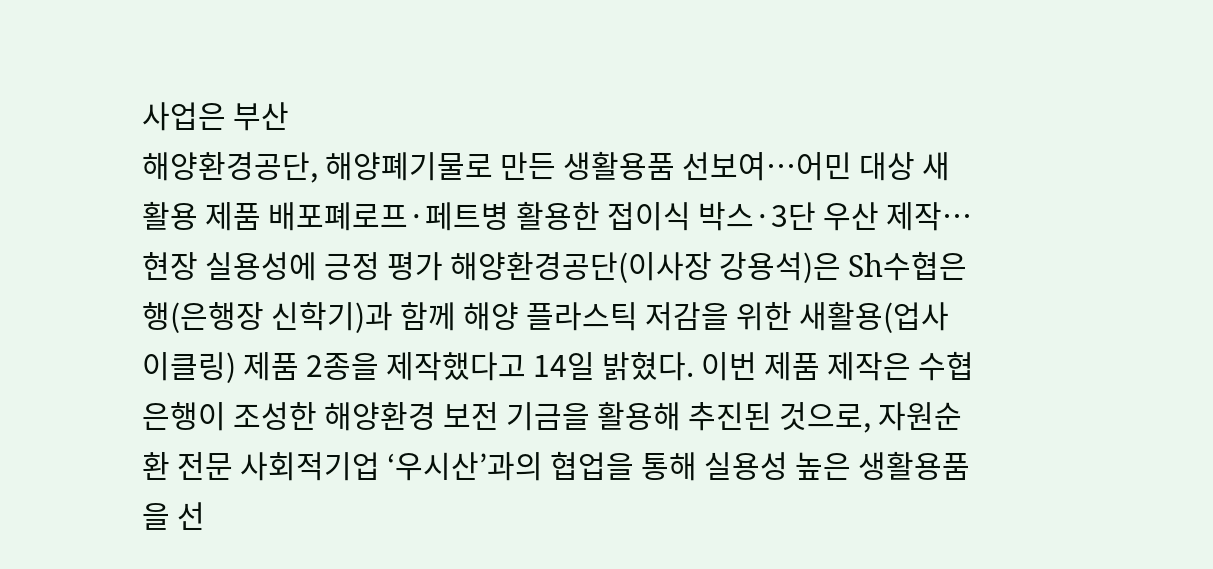사업은 부산
해양환경공단, 해양폐기물로 만든 생활용품 선보여…어민 대상 새활용 제품 배포폐로프·페트병 활용한 접이식 박스·3단 우산 제작…현장 실용성에 긍정 평가 해양환경공단(이사장 강용석)은 Sh수협은행(은행장 신학기)과 함께 해양 플라스틱 저감을 위한 새활용(업사이클링) 제품 2종을 제작했다고 14일 밝혔다. 이번 제품 제작은 수협은행이 조성한 해양환경 보전 기금을 활용해 추진된 것으로, 자원순환 전문 사회적기업 ‘우시산’과의 협업을 통해 실용성 높은 생활용품을 선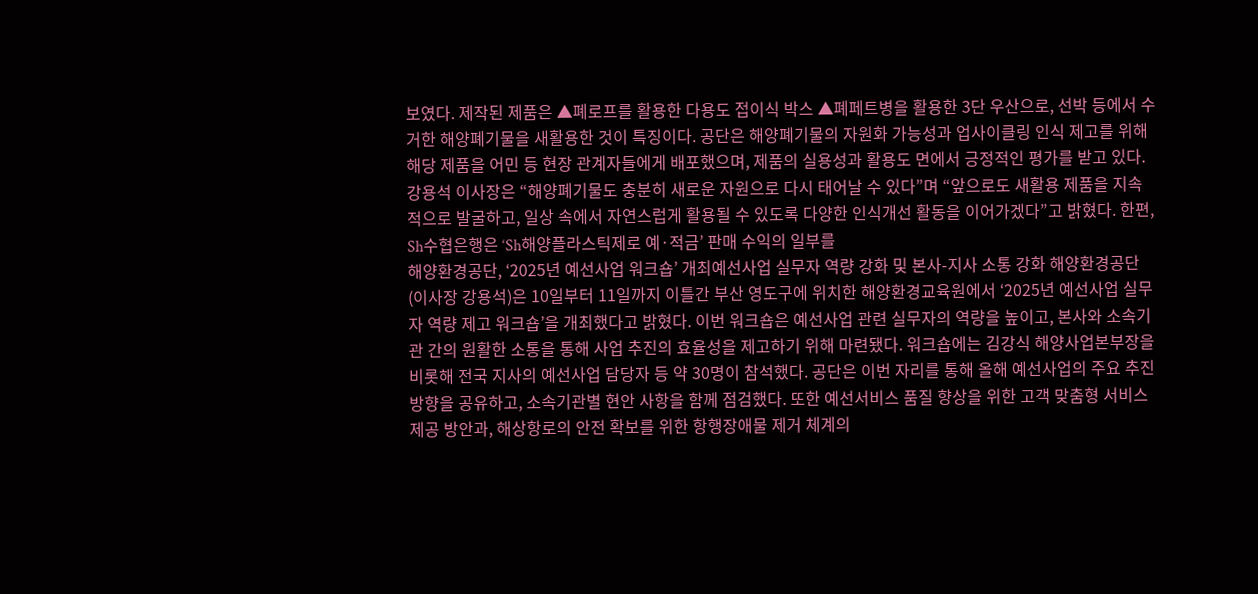보였다. 제작된 제품은 ▲폐로프를 활용한 다용도 접이식 박스 ▲폐페트병을 활용한 3단 우산으로, 선박 등에서 수거한 해양폐기물을 새활용한 것이 특징이다. 공단은 해양폐기물의 자원화 가능성과 업사이클링 인식 제고를 위해 해당 제품을 어민 등 현장 관계자들에게 배포했으며, 제품의 실용성과 활용도 면에서 긍정적인 평가를 받고 있다. 강용석 이사장은 “해양폐기물도 충분히 새로운 자원으로 다시 태어날 수 있다”며 “앞으로도 새활용 제품을 지속적으로 발굴하고, 일상 속에서 자연스럽게 활용될 수 있도록 다양한 인식개선 활동을 이어가겠다”고 밝혔다. 한편, Sh수협은행은 ‘Sh해양플라스틱제로 예·적금’ 판매 수익의 일부를
해양환경공단, ‘2025년 예선사업 워크숍’ 개최예선사업 실무자 역량 강화 및 본사-지사 소통 강화 해양환경공단(이사장 강용석)은 10일부터 11일까지 이틀간 부산 영도구에 위치한 해양환경교육원에서 ‘2025년 예선사업 실무자 역량 제고 워크숍’을 개최했다고 밝혔다. 이번 워크숍은 예선사업 관련 실무자의 역량을 높이고, 본사와 소속기관 간의 원활한 소통을 통해 사업 추진의 효율성을 제고하기 위해 마련됐다. 워크숍에는 김강식 해양사업본부장을 비롯해 전국 지사의 예선사업 담당자 등 약 30명이 참석했다. 공단은 이번 자리를 통해 올해 예선사업의 주요 추진 방향을 공유하고, 소속기관별 현안 사항을 함께 점검했다. 또한 예선서비스 품질 향상을 위한 고객 맞춤형 서비스 제공 방안과, 해상항로의 안전 확보를 위한 항행장애물 제거 체계의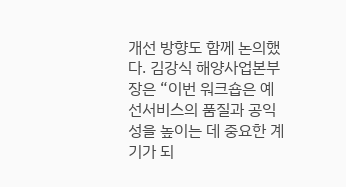개선 방향도 함께 논의했다. 김강식 해양사업본부장은 “이번 워크숍은 예선서비스의 품질과 공익성을 높이는 데 중요한 계기가 되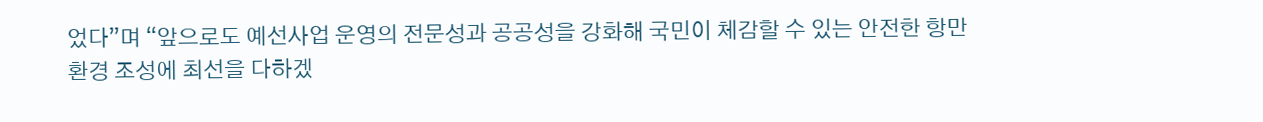었다”며 “앞으로도 예선사업 운영의 전문성과 공공성을 강화해 국민이 체감할 수 있는 안전한 항만 환경 조성에 최선을 다하겠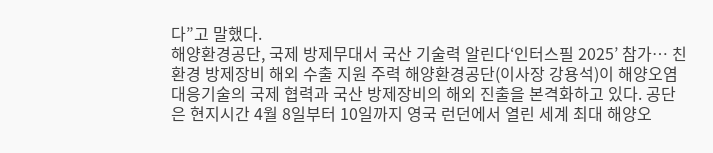다”고 말했다.
해양환경공단, 국제 방제무대서 국산 기술력 알린다‘인터스필 2025’ 참가… 친환경 방제장비 해외 수출 지원 주력 해양환경공단(이사장 강용석)이 해양오염 대응기술의 국제 협력과 국산 방제장비의 해외 진출을 본격화하고 있다. 공단은 현지시간 4월 8일부터 10일까지 영국 런던에서 열린 세계 최대 해양오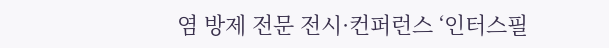염 방제 전문 전시·컨퍼런스 ‘인터스필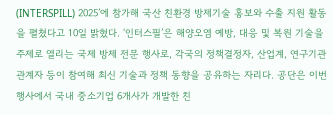(INTERSPILL) 2025’에 참가해 국산 친환경 방제기술 홍보와 수출 지원 활동을 펼쳤다고 10일 밝혔다. ‘인터스필’은 해양오염 예방, 대응 및 복원 기술을 주제로 열리는 국제 방제 전문 행사로, 각국의 정책결정자, 산업계, 연구기관 관계자 등이 참여해 최신 기술과 정책 동향을 공유하는 자리다. 공단은 이번 행사에서 국내 중소기업 6개사가 개발한 친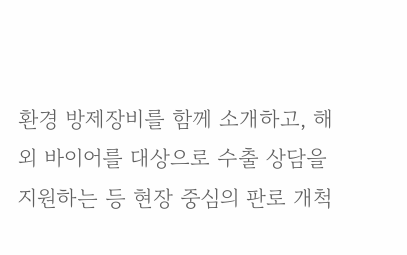환경 방제장비를 함께 소개하고, 해외 바이어를 대상으로 수출 상담을 지원하는 등 현장 중심의 판로 개척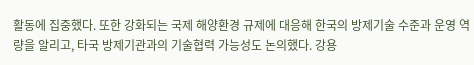활동에 집중했다. 또한 강화되는 국제 해양환경 규제에 대응해 한국의 방제기술 수준과 운영 역량을 알리고, 타국 방제기관과의 기술협력 가능성도 논의했다. 강용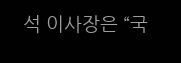석 이사장은 “국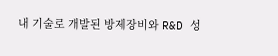내 기술로 개발된 방제장비와 R&D 성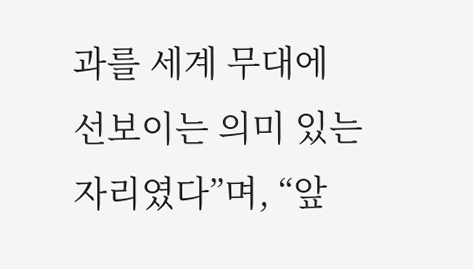과를 세계 무대에 선보이는 의미 있는 자리였다”며, “앞